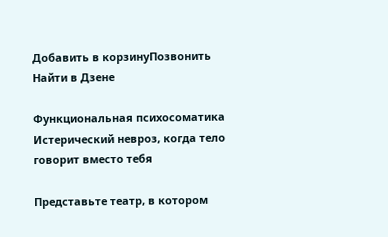Добавить в корзинуПозвонить
Найти в Дзене

Функциональная психосоматика Истерический невроз, когда тело говорит вместо тебя

Представьте театр, в котором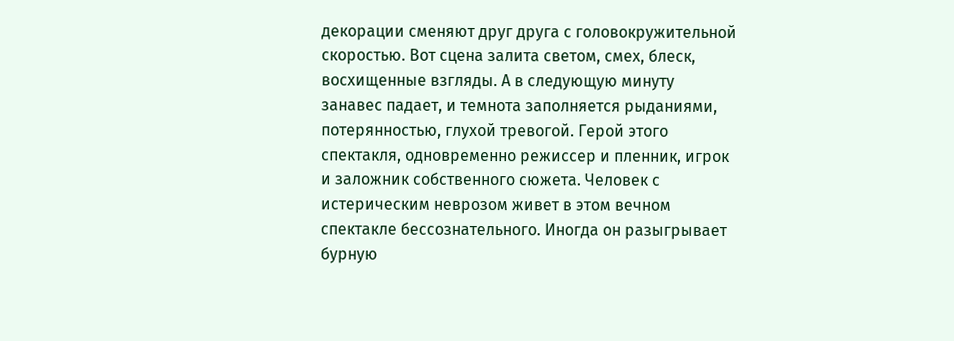декорации сменяют друг друга с головокружительной скоростью. Вот сцена залита светом, смех, блеск, восхищенные взгляды. А в следующую минуту занавес падает, и темнота заполняется рыданиями, потерянностью, глухой тревогой. Герой этого спектакля, одновременно режиссер и пленник, игрок и заложник собственного сюжета. Человек с истерическим неврозом живет в этом вечном спектакле бессознательного. Иногда он разыгрывает бурную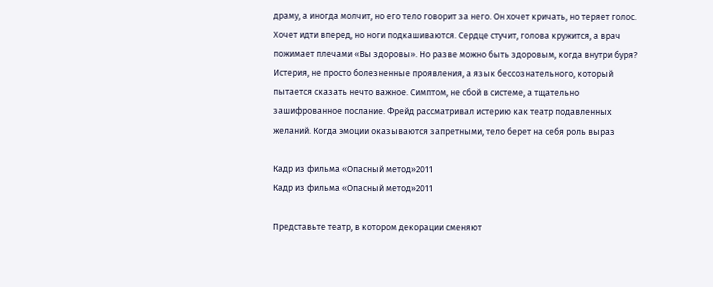драму, а иногда молчит, но его тело говорит за него. Он хочет кричать, но теряет голос. Хочет идти вперед, но ноги подкашиваются. Сердце стучит, голова кружится, а врач пожимает плечами «Вы здоровы». Но разве можно быть здоровым, когда внутри буря? Истерия, не просто болезненные проявления, а язык бессознательного, который пытается сказать нечто важное. Симптом, не сбой в системе, а тщательно зашифрованное послание. Фрейд рассматривал истерию как театр подавленных желаний. Когда эмоции оказываются запретными, тело берет на себя роль выраз

Кадр из фильма «Опасный метод»2011
Кадр из фильма «Опасный метод»2011

Представьте театр, в котором декорации сменяют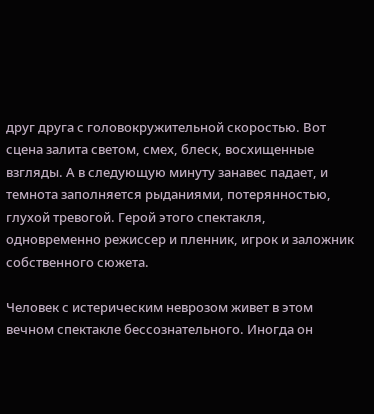друг друга с головокружительной скоростью. Вот сцена залита светом, смех, блеск, восхищенные взгляды. А в следующую минуту занавес падает, и темнота заполняется рыданиями, потерянностью, глухой тревогой. Герой этого спектакля, одновременно режиссер и пленник, игрок и заложник собственного сюжета.

Человек с истерическим неврозом живет в этом вечном спектакле бессознательного. Иногда он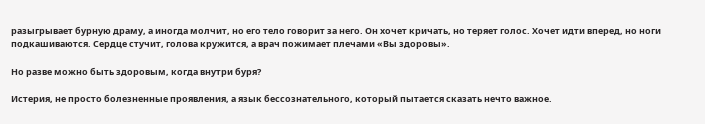разыгрывает бурную драму, а иногда молчит, но его тело говорит за него. Он хочет кричать, но теряет голос. Хочет идти вперед, но ноги подкашиваются. Сердце стучит, голова кружится, а врач пожимает плечами «Вы здоровы».

Но разве можно быть здоровым, когда внутри буря?

Истерия, не просто болезненные проявления, а язык бессознательного, который пытается сказать нечто важное.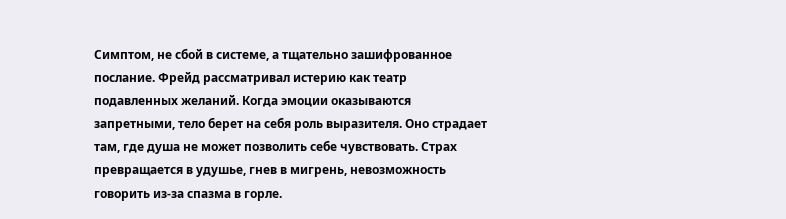Симптом, не сбой в системе, а тщательно зашифрованное послание. Фрейд рассматривал истерию как театр подавленных желаний. Когда эмоции оказываются запретными, тело берет на себя роль выразителя. Оно страдает там, где душа не может позволить себе чувствовать. Страх превращается в удушье, гнев в мигрень, невозможность говорить из-за спазма в горле.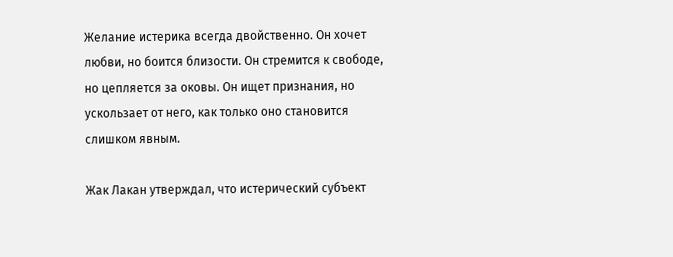Желание истерика всегда двойственно. Он хочет любви, но боится близости. Он стремится к свободе, но цепляется за оковы. Он ищет признания, но ускользает от него, как только оно становится слишком явным.

Жак Лакан утверждал, что истерический субъект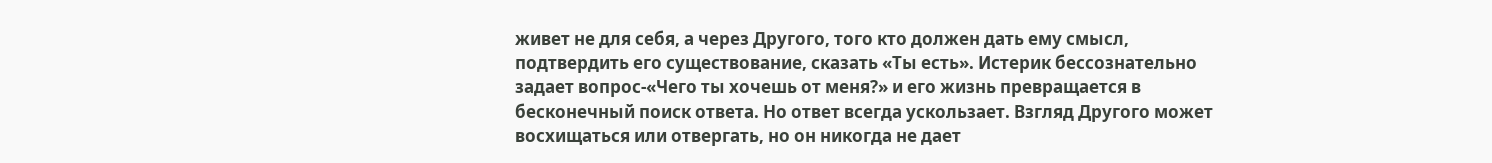живет не для себя, а через Другого, того кто должен дать ему смысл, подтвердить его существование, сказать «Ты есть». Истерик бессознательно задает вопрос-«Чего ты хочешь от меня?» и его жизнь превращается в бесконечный поиск ответа. Но ответ всегда ускользает. Взгляд Другого может восхищаться или отвергать, но он никогда не дает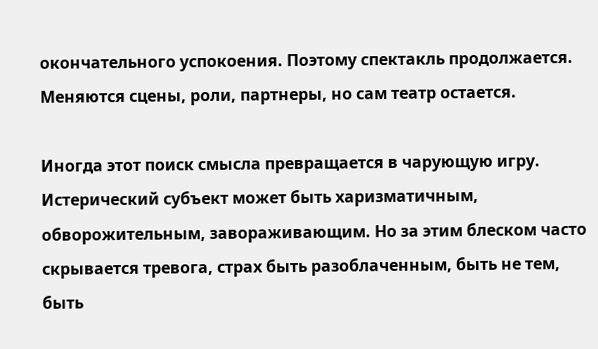окончательного успокоения. Поэтому спектакль продолжается. Меняются сцены, роли, партнеры, но сам театр остается.

Иногда этот поиск смысла превращается в чарующую игру.  Истерический субъект может быть харизматичным, обворожительным, завораживающим. Но за этим блеском часто скрывается тревога, страх быть разоблаченным, быть не тем, быть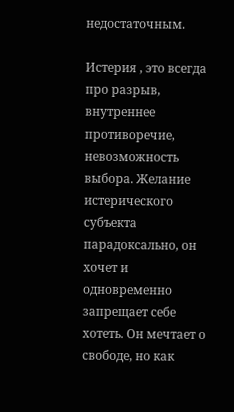недостаточным.

Истерия , это всегда про разрыв, внутреннее противоречие, невозможность выбора. Желание истерического субъекта парадоксально, он хочет и одновременно запрещает себе хотеть. Он мечтает о свободе, но как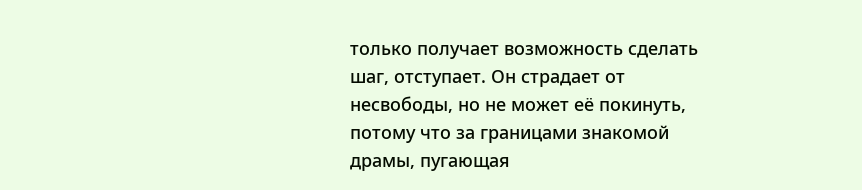только получает возможность сделать шаг, отступает. Он страдает от несвободы, но не может её покинуть, потому что за границами знакомой драмы, пугающая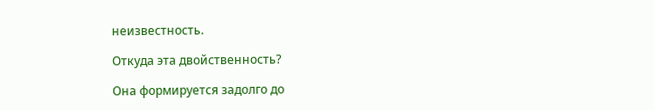неизвестность.

Откуда эта двойственность?

Она формируется задолго до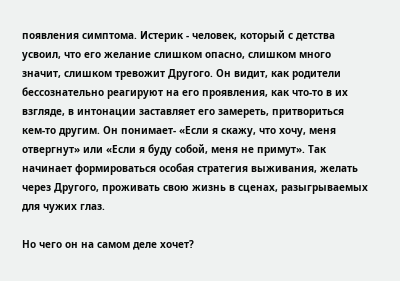появления симптома. Истерик - человек, который с детства усвоил, что его желание слишком опасно, слишком много значит, слишком тревожит Другого. Он видит, как родители бессознательно реагируют на его проявления, как что-то в их взгляде, в интонации заставляет его замереть, притвориться кем-то другим. Он понимает- «Если я скажу, что хочу, меня отвергнут» или «Если я буду собой, меня не примут». Так начинает формироваться особая стратегия выживания, желать через Другого, проживать свою жизнь в сценах, разыгрываемых для чужих глаз.

Но чего он на самом деле хочет?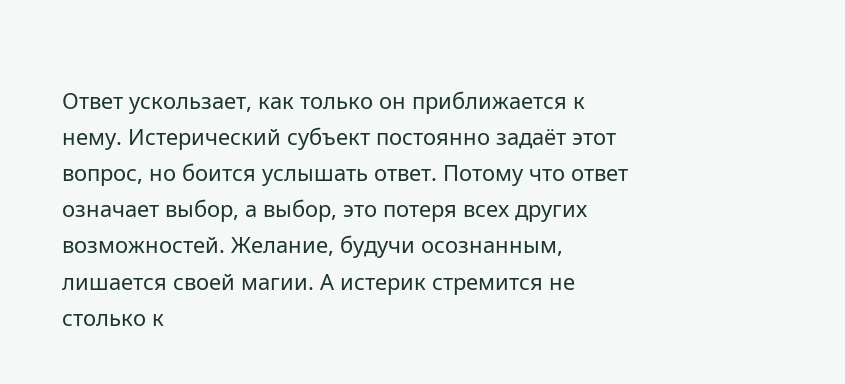Ответ ускользает, как только он приближается к нему. Истерический субъект постоянно задаёт этот вопрос, но боится услышать ответ. Потому что ответ означает выбор, а выбор, это потеря всех других возможностей. Желание, будучи осознанным, лишается своей магии. А истерик стремится не столько к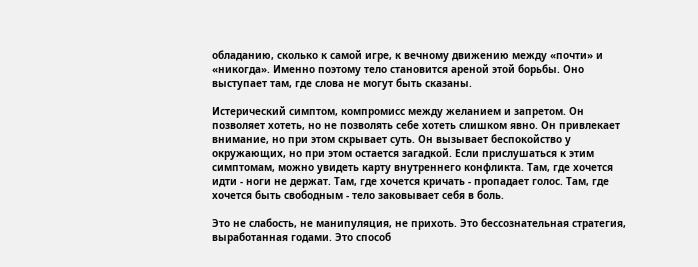обладанию, сколько к самой игре, к вечному движению между «почти» и «никогда». Именно поэтому тело становится ареной этой борьбы. Оно выступает там, где слова не могут быть сказаны.

Истерический симптом, компромисс между желанием и запретом. Он позволяет хотеть, но не позволять себе хотеть слишком явно. Он привлекает внимание, но при этом скрывает суть. Он вызывает беспокойство у окружающих, но при этом остается загадкой. Если прислушаться к этим симптомам, можно увидеть карту внутреннего конфликта. Там, где хочется идти - ноги не держат. Там, где хочется кричать - пропадает голос. Там, где хочется быть свободным - тело заковывает себя в боль.

Это не слабость, не манипуляция, не прихоть. Это бессознательная стратегия, выработанная годами. Это способ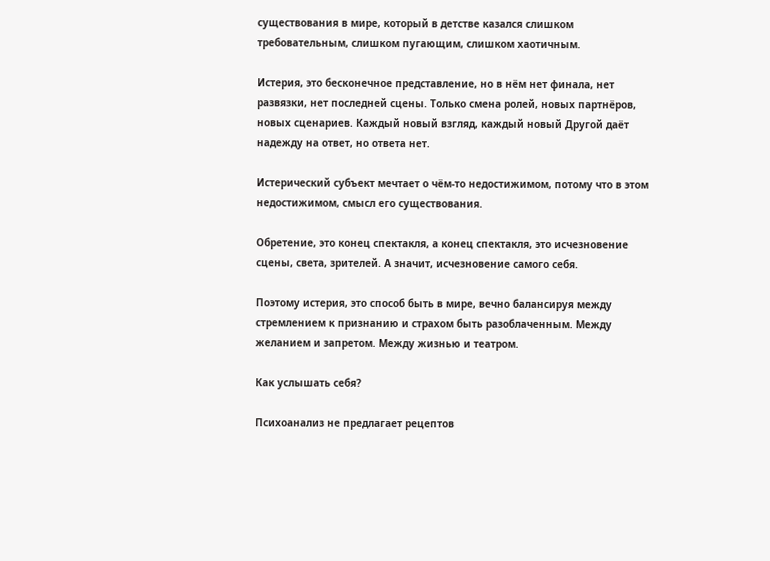существования в мире, который в детстве казался слишком требовательным, слишком пугающим, слишком хаотичным.

Истерия, это бесконечное представление, но в нём нет финала, нет развязки, нет последней сцены. Только смена ролей, новых партнёров, новых сценариев. Каждый новый взгляд, каждый новый Другой даёт надежду на ответ, но ответа нет.

Истерический субъект мечтает о чём-то недостижимом, потому что в этом недостижимом, смысл его существования.

Обретение, это конец спектакля, а конец спектакля, это исчезновение сцены, света, зрителей. А значит, исчезновение самого себя.

Поэтому истерия, это способ быть в мире, вечно балансируя между стремлением к признанию и страхом быть разоблаченным. Между желанием и запретом. Между жизнью и театром.

Как услышать себя?

Психоанализ не предлагает рецептов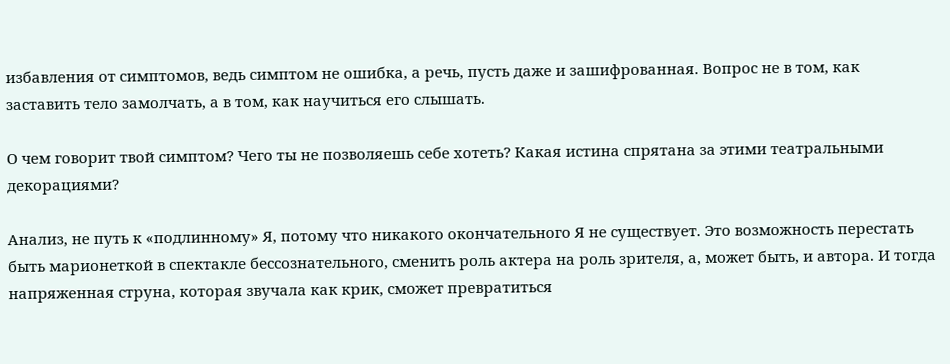избавления от симптомов, ведь симптом не ошибка, а речь, пусть даже и зашифрованная. Вопрос не в том, как заставить тело замолчать, а в том, как научиться его слышать.

О чем говорит твой симптом? Чего ты не позволяешь себе хотеть? Какая истина спрятана за этими театральными декорациями?

Анализ, не путь к «подлинному» Я, потому что никакого окончательного Я не существует. Это возможность перестать быть марионеткой в спектакле бессознательного, сменить роль актера на роль зрителя, а, может быть, и автора. И тогда напряженная струна, которая звучала как крик, сможет превратиться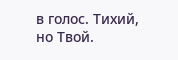в голос. Тихий, но Твой.